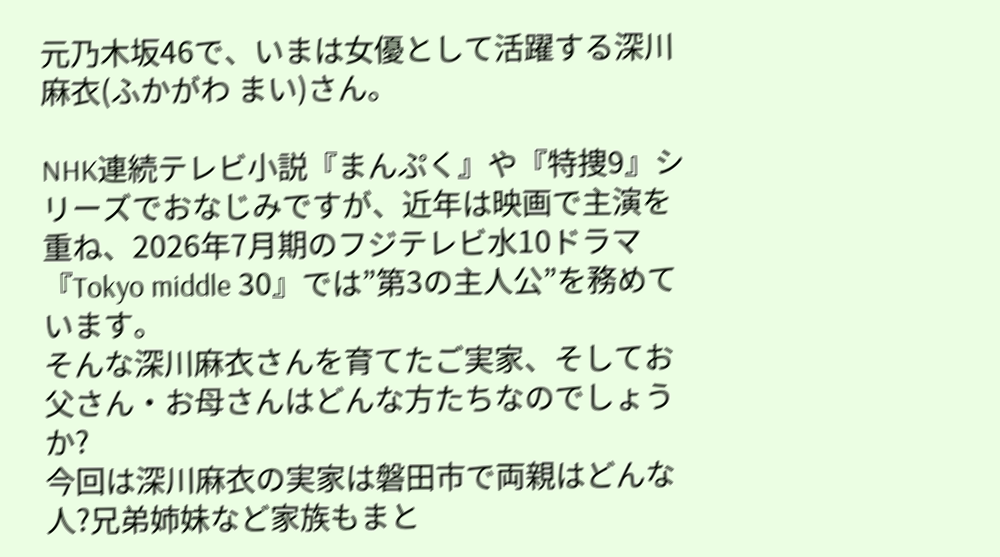元乃木坂46で、いまは女優として活躍する深川麻衣(ふかがわ まい)さん。

NHK連続テレビ小説『まんぷく』や『特捜9』シリーズでおなじみですが、近年は映画で主演を重ね、2026年7月期のフジテレビ水10ドラマ『Tokyo middle 30』では”第3の主人公”を務めています。
そんな深川麻衣さんを育てたご実家、そしてお父さん・お母さんはどんな方たちなのでしょうか?
今回は深川麻衣の実家は磐田市で両親はどんな人?兄弟姉妹など家族もまと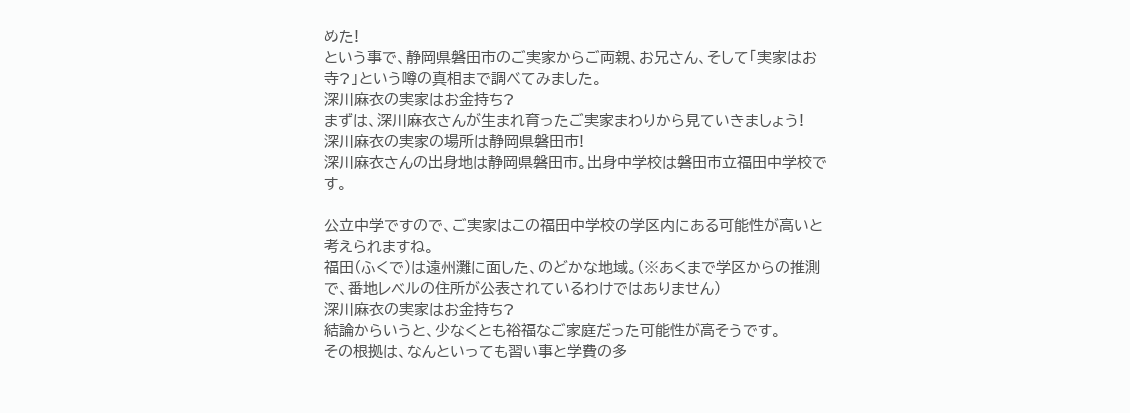めた!
という事で、静岡県磐田市のご実家からご両親、お兄さん、そして「実家はお寺?」という噂の真相まで調べてみました。
深川麻衣の実家はお金持ち?
まずは、深川麻衣さんが生まれ育ったご実家まわりから見ていきましょう!
深川麻衣の実家の場所は静岡県磐田市!
深川麻衣さんの出身地は静岡県磐田市。出身中学校は磐田市立福田中学校です。

公立中学ですので、ご実家はこの福田中学校の学区内にある可能性が高いと考えられますね。
福田(ふくで)は遠州灘に面した、のどかな地域。(※あくまで学区からの推測で、番地レベルの住所が公表されているわけではありません)
深川麻衣の実家はお金持ち?
結論からいうと、少なくとも裕福なご家庭だった可能性が高そうです。
その根拠は、なんといっても習い事と学費の多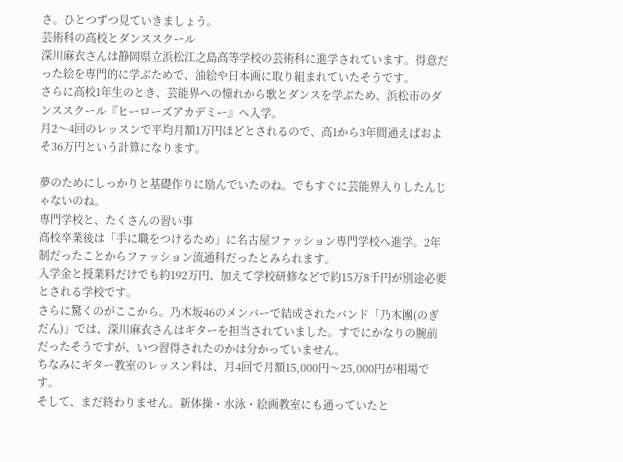さ。ひとつずつ見ていきましょう。
芸術科の高校とダンススクール
深川麻衣さんは静岡県立浜松江之島高等学校の芸術科に進学されています。得意だった絵を専門的に学ぶためで、油絵や日本画に取り組まれていたそうです。
さらに高校1年生のとき、芸能界への憧れから歌とダンスを学ぶため、浜松市のダンススクール『ヒーローズアカデミー』へ入学。
月2〜4回のレッスンで平均月額1万円ほどとされるので、高1から3年間通えばおよそ36万円という計算になります。

夢のためにしっかりと基礎作りに励んでいたのね。でもすぐに芸能界入りしたんじゃないのね。
専門学校と、たくさんの習い事
高校卒業後は「手に職をつけるため」に名古屋ファッション専門学校へ進学。2年制だったことからファッション流通科だったとみられます。
入学金と授業料だけでも約192万円、加えて学校研修などで約15万8千円が別途必要とされる学校です。
さらに驚くのがここから。乃木坂46のメンバーで結成されたバンド「乃木團(のぎだん)」では、深川麻衣さんはギターを担当されていました。すでにかなりの腕前だったそうですが、いつ習得されたのかは分かっていません。
ちなみにギター教室のレッスン料は、月4回で月額15,000円〜25,000円が相場です。
そして、まだ終わりません。新体操・水泳・絵画教室にも通っていたと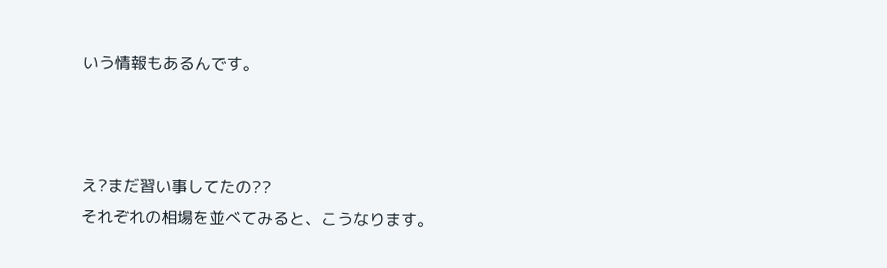いう情報もあるんです。



え?まだ習い事してたの??
それぞれの相場を並べてみると、こうなります。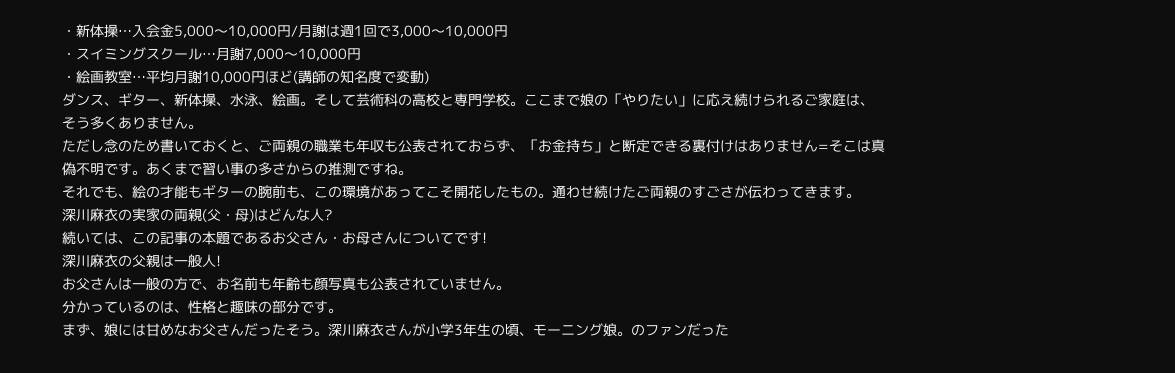・新体操…入会金5,000〜10,000円/月謝は週1回で3,000〜10,000円
・スイミングスクール…月謝7,000〜10,000円
・絵画教室…平均月謝10,000円ほど(講師の知名度で変動)
ダンス、ギター、新体操、水泳、絵画。そして芸術科の高校と専門学校。ここまで娘の「やりたい」に応え続けられるご家庭は、そう多くありません。
ただし念のため書いておくと、ご両親の職業も年収も公表されておらず、「お金持ち」と断定できる裏付けはありません=そこは真偽不明です。あくまで習い事の多さからの推測ですね。
それでも、絵の才能もギターの腕前も、この環境があってこそ開花したもの。通わせ続けたご両親のすごさが伝わってきます。
深川麻衣の実家の両親(父・母)はどんな人?
続いては、この記事の本題であるお父さん・お母さんについてです!
深川麻衣の父親は一般人!
お父さんは一般の方で、お名前も年齢も顔写真も公表されていません。
分かっているのは、性格と趣味の部分です。
まず、娘には甘めなお父さんだったそう。深川麻衣さんが小学3年生の頃、モーニング娘。のファンだった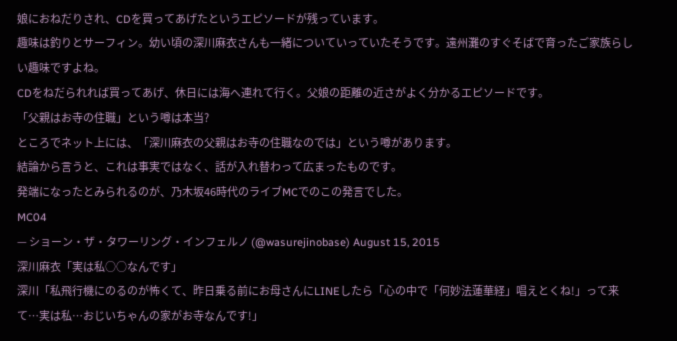娘におねだりされ、CDを買ってあげたというエピソードが残っています。
趣味は釣りとサーフィン。幼い頃の深川麻衣さんも一緒についていっていたそうです。遠州灘のすぐそばで育ったご家族らしい趣味ですよね。
CDをねだられれば買ってあげ、休日には海へ連れて行く。父娘の距離の近さがよく分かるエピソードです。
「父親はお寺の住職」という噂は本当?
ところでネット上には、「深川麻衣の父親はお寺の住職なのでは」という噂があります。
結論から言うと、これは事実ではなく、話が入れ替わって広まったものです。
発端になったとみられるのが、乃木坂46時代のライブMCでのこの発言でした。
MC04
— ショーン・ザ・タワーリング・インフェルノ (@wasurejinobase) August 15, 2015
深川麻衣「実は私○○なんです」
深川「私飛行機にのるのが怖くて、昨日乗る前にお母さんにLINEしたら「心の中で「何妙法蓮華経」唱えとくね!」って来て…実は私…おじいちゃんの家がお寺なんです!」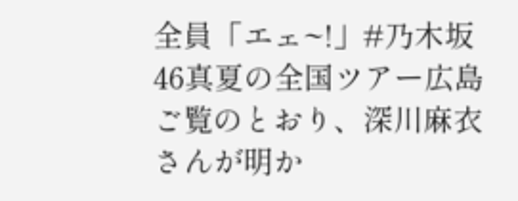全員「エェ~!」#乃木坂46真夏の全国ツアー広島
ご覧のとおり、深川麻衣さんが明か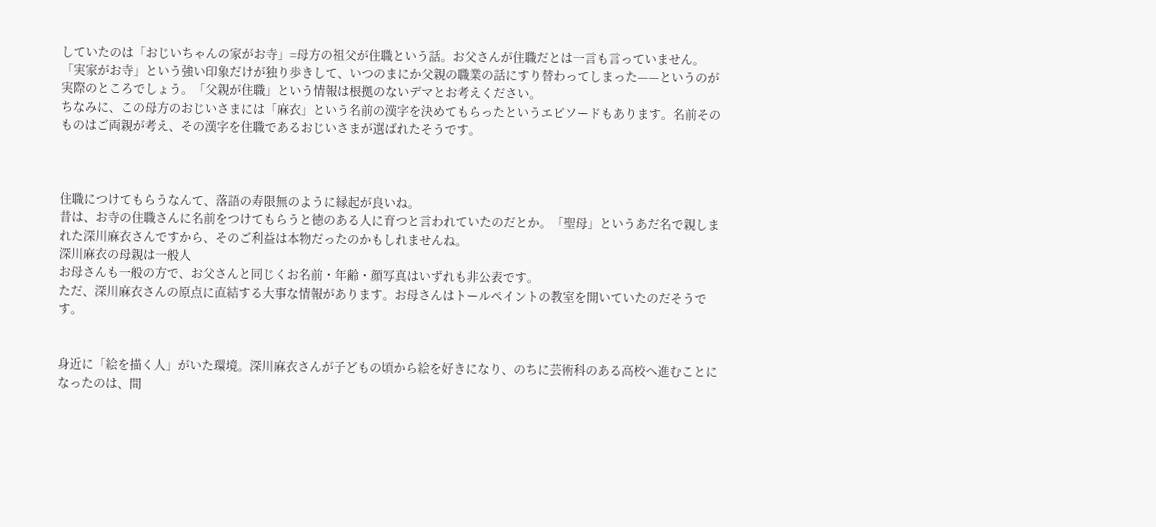していたのは「おじいちゃんの家がお寺」=母方の祖父が住職という話。お父さんが住職だとは一言も言っていません。
「実家がお寺」という強い印象だけが独り歩きして、いつのまにか父親の職業の話にすり替わってしまった——というのが実際のところでしょう。「父親が住職」という情報は根拠のないデマとお考えください。
ちなみに、この母方のおじいさまには「麻衣」という名前の漢字を決めてもらったというエピソードもあります。名前そのものはご両親が考え、その漢字を住職であるおじいさまが選ばれたそうです。



住職につけてもらうなんて、落語の寿限無のように縁起が良いね。
昔は、お寺の住職さんに名前をつけてもらうと徳のある人に育つと言われていたのだとか。「聖母」というあだ名で親しまれた深川麻衣さんですから、そのご利益は本物だったのかもしれませんね。
深川麻衣の母親は一般人
お母さんも一般の方で、お父さんと同じくお名前・年齢・顔写真はいずれも非公表です。
ただ、深川麻衣さんの原点に直結する大事な情報があります。お母さんはトールペイントの教室を開いていたのだそうです。


身近に「絵を描く人」がいた環境。深川麻衣さんが子どもの頃から絵を好きになり、のちに芸術科のある高校へ進むことになったのは、間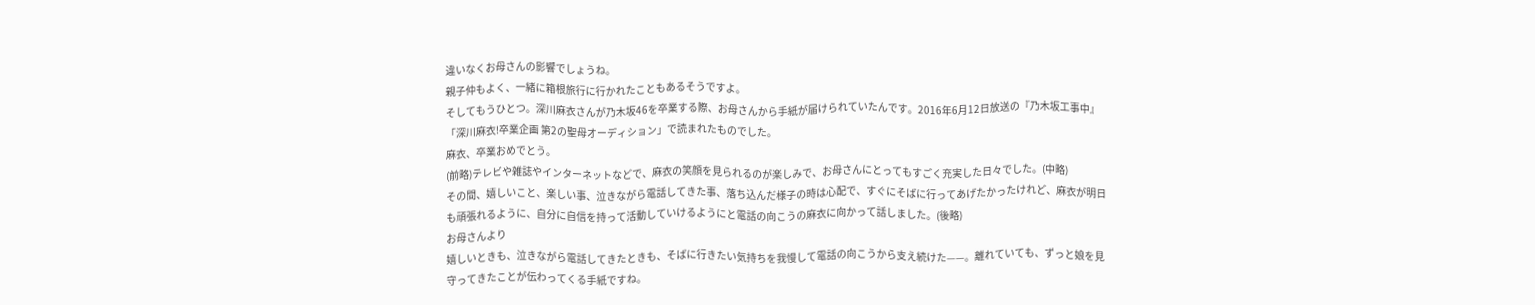違いなくお母さんの影響でしょうね。
親子仲もよく、一緒に箱根旅行に行かれたこともあるそうですよ。
そしてもうひとつ。深川麻衣さんが乃木坂46を卒業する際、お母さんから手紙が届けられていたんです。2016年6月12日放送の『乃木坂工事中』「深川麻衣!卒業企画 第2の聖母オーディション」で読まれたものでした。
麻衣、卒業おめでとう。
(前略)テレビや雑誌やインターネットなどで、麻衣の笑顔を見られるのが楽しみで、お母さんにとってもすごく充実した日々でした。(中略)
その間、嬉しいこと、楽しい事、泣きながら電話してきた事、落ち込んだ様子の時は心配で、すぐにそばに行ってあげたかったけれど、麻衣が明日も頑張れるように、自分に自信を持って活動していけるようにと電話の向こうの麻衣に向かって話しました。(後略)
お母さんより
嬉しいときも、泣きながら電話してきたときも、そばに行きたい気持ちを我慢して電話の向こうから支え続けた——。離れていても、ずっと娘を見守ってきたことが伝わってくる手紙ですね。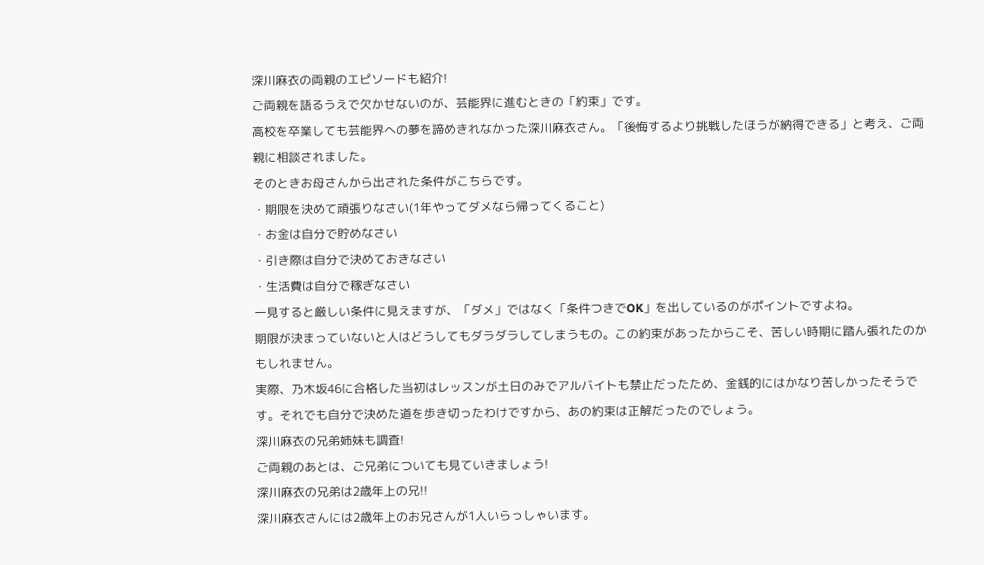深川麻衣の両親のエピソードも紹介!
ご両親を語るうえで欠かせないのが、芸能界に進むときの「約束」です。
高校を卒業しても芸能界への夢を諦めきれなかった深川麻衣さん。「後悔するより挑戦したほうが納得できる」と考え、ご両親に相談されました。
そのときお母さんから出された条件がこちらです。
・期限を決めて頑張りなさい(1年やってダメなら帰ってくること)
・お金は自分で貯めなさい
・引き際は自分で決めておきなさい
・生活費は自分で稼ぎなさい
一見すると厳しい条件に見えますが、「ダメ」ではなく「条件つきでOK」を出しているのがポイントですよね。
期限が決まっていないと人はどうしてもダラダラしてしまうもの。この約束があったからこそ、苦しい時期に踏ん張れたのかもしれません。
実際、乃木坂46に合格した当初はレッスンが土日のみでアルバイトも禁止だったため、金銭的にはかなり苦しかったそうです。それでも自分で決めた道を歩き切ったわけですから、あの約束は正解だったのでしょう。
深川麻衣の兄弟姉妹も調査!
ご両親のあとは、ご兄弟についても見ていきましょう!
深川麻衣の兄弟は2歳年上の兄!!
深川麻衣さんには2歳年上のお兄さんが1人いらっしゃいます。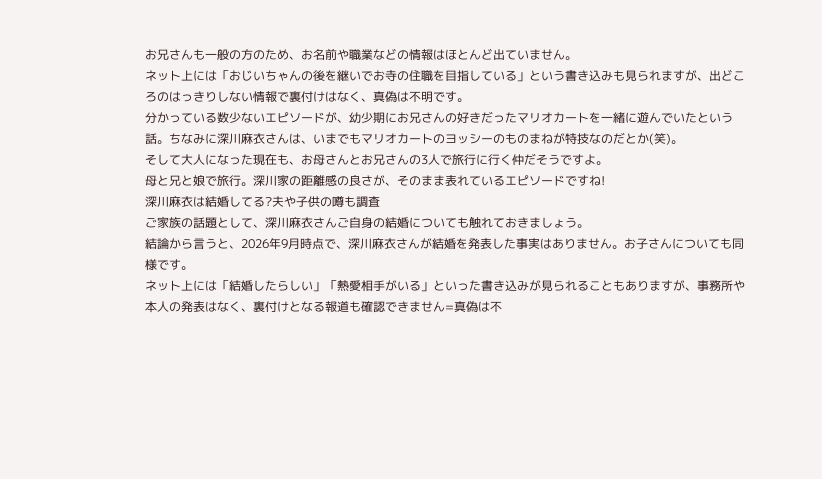お兄さんも一般の方のため、お名前や職業などの情報はほとんど出ていません。
ネット上には「おじいちゃんの後を継いでお寺の住職を目指している」という書き込みも見られますが、出どころのはっきりしない情報で裏付けはなく、真偽は不明です。
分かっている数少ないエピソードが、幼少期にお兄さんの好きだったマリオカートを一緒に遊んでいたという話。ちなみに深川麻衣さんは、いまでもマリオカートのヨッシーのものまねが特技なのだとか(笑)。
そして大人になった現在も、お母さんとお兄さんの3人で旅行に行く仲だそうですよ。
母と兄と娘で旅行。深川家の距離感の良さが、そのまま表れているエピソードですね!
深川麻衣は結婚してる?夫や子供の噂も調査
ご家族の話題として、深川麻衣さんご自身の結婚についても触れておきましょう。
結論から言うと、2026年9月時点で、深川麻衣さんが結婚を発表した事実はありません。お子さんについても同様です。
ネット上には「結婚したらしい」「熱愛相手がいる」といった書き込みが見られることもありますが、事務所や本人の発表はなく、裏付けとなる報道も確認できません=真偽は不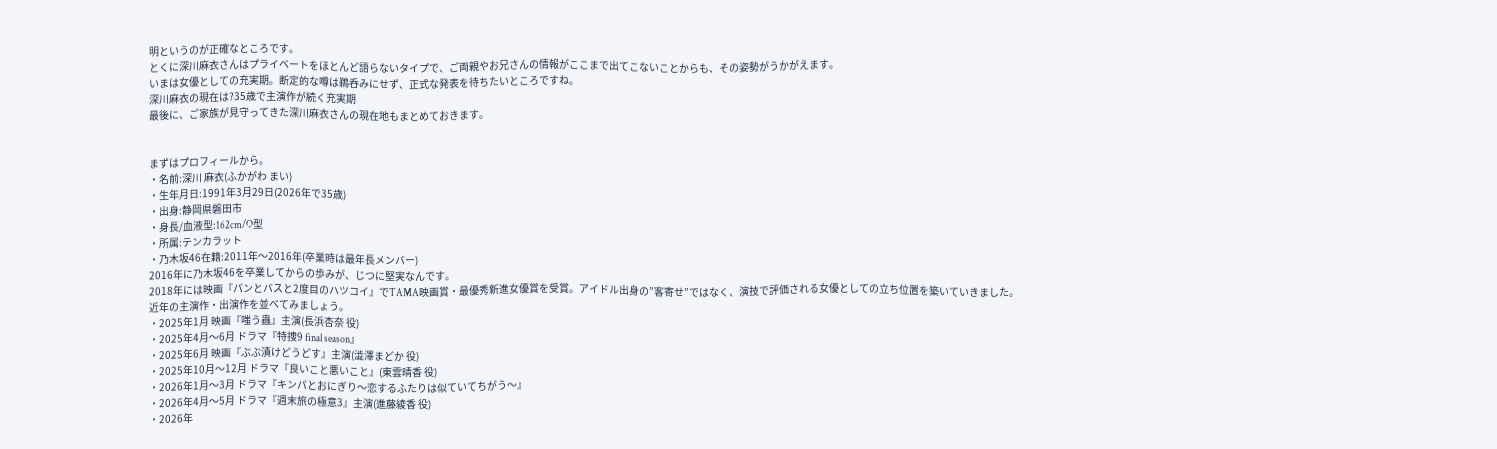明というのが正確なところです。
とくに深川麻衣さんはプライベートをほとんど語らないタイプで、ご両親やお兄さんの情報がここまで出てこないことからも、その姿勢がうかがえます。
いまは女優としての充実期。断定的な噂は鵜呑みにせず、正式な発表を待ちたいところですね。
深川麻衣の現在は?35歳で主演作が続く充実期
最後に、ご家族が見守ってきた深川麻衣さんの現在地もまとめておきます。


まずはプロフィールから。
・名前:深川 麻衣(ふかがわ まい)
・生年月日:1991年3月29日(2026年で35歳)
・出身:静岡県磐田市
・身長/血液型:162cm/O型
・所属:テンカラット
・乃木坂46在籍:2011年〜2016年(卒業時は最年長メンバー)
2016年に乃木坂46を卒業してからの歩みが、じつに堅実なんです。
2018年には映画『パンとバスと2度目のハツコイ』でTAMA映画賞・最優秀新進女優賞を受賞。アイドル出身の”客寄せ”ではなく、演技で評価される女優としての立ち位置を築いていきました。
近年の主演作・出演作を並べてみましょう。
・2025年1月 映画『嗤う蟲』主演(長浜杏奈 役)
・2025年4月〜6月 ドラマ『特捜9 final season』
・2025年6月 映画『ぶぶ漬けどうどす』主演(澁澤まどか 役)
・2025年10月〜12月 ドラマ『良いこと悪いこと』(東雲晴香 役)
・2026年1月〜3月 ドラマ『キンパとおにぎり〜恋するふたりは似ていてちがう〜』
・2026年4月〜5月 ドラマ『週末旅の極意3』主演(進藤綾香 役)
・2026年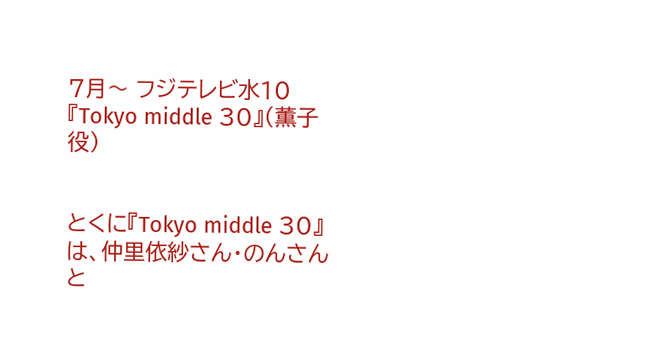7月〜 フジテレビ水10『Tokyo middle 30』(薫子 役)


とくに『Tokyo middle 30』は、仲里依紗さん・のんさんと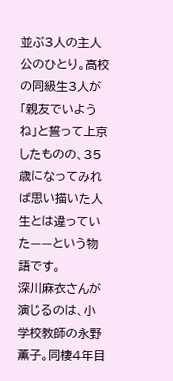並ぶ3人の主人公のひとり。高校の同級生3人が「親友でいようね」と誓って上京したものの、35歳になってみれば思い描いた人生とは違っていた——という物語です。
深川麻衣さんが演じるのは、小学校教師の永野薫子。同棲4年目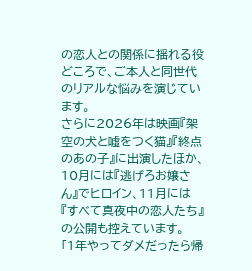の恋人との関係に揺れる役どころで、ご本人と同世代のリアルな悩みを演じています。
さらに2026年は映画『架空の犬と嘘をつく猫』『終点のあの子』に出演したほか、10月には『逃げろお嬢さん』でヒロイン、11月には『すべて真夜中の恋人たち』の公開も控えています。
「1年やってダメだったら帰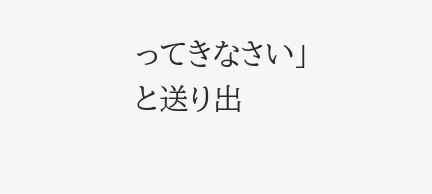ってきなさい」と送り出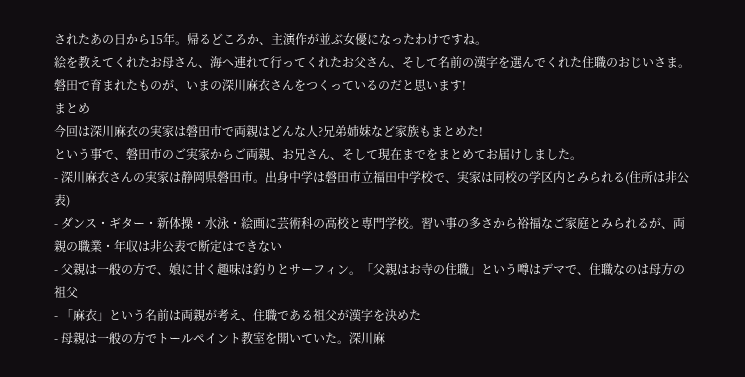されたあの日から15年。帰るどころか、主演作が並ぶ女優になったわけですね。
絵を教えてくれたお母さん、海へ連れて行ってくれたお父さん、そして名前の漢字を選んでくれた住職のおじいさま。磐田で育まれたものが、いまの深川麻衣さんをつくっているのだと思います!
まとめ
今回は深川麻衣の実家は磐田市で両親はどんな人?兄弟姉妹など家族もまとめた!
という事で、磐田市のご実家からご両親、お兄さん、そして現在までをまとめてお届けしました。
- 深川麻衣さんの実家は静岡県磐田市。出身中学は磐田市立福田中学校で、実家は同校の学区内とみられる(住所は非公表)
- ダンス・ギター・新体操・水泳・絵画に芸術科の高校と専門学校。習い事の多さから裕福なご家庭とみられるが、両親の職業・年収は非公表で断定はできない
- 父親は一般の方で、娘に甘く趣味は釣りとサーフィン。「父親はお寺の住職」という噂はデマで、住職なのは母方の祖父
- 「麻衣」という名前は両親が考え、住職である祖父が漢字を決めた
- 母親は一般の方でトールペイント教室を開いていた。深川麻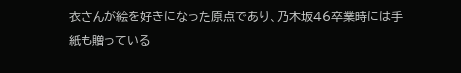衣さんが絵を好きになった原点であり、乃木坂46卒業時には手紙も贈っている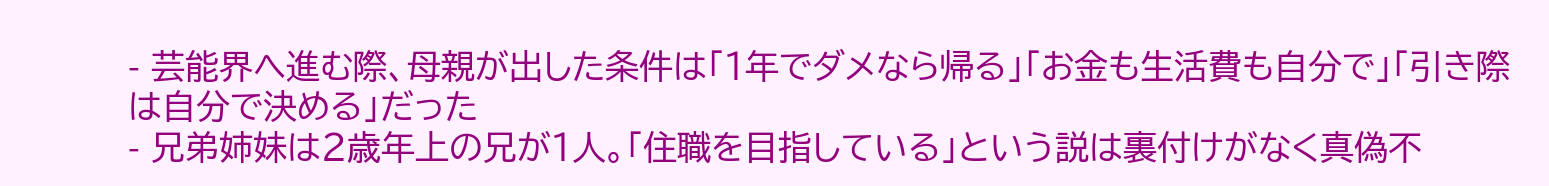- 芸能界へ進む際、母親が出した条件は「1年でダメなら帰る」「お金も生活費も自分で」「引き際は自分で決める」だった
- 兄弟姉妹は2歳年上の兄が1人。「住職を目指している」という説は裏付けがなく真偽不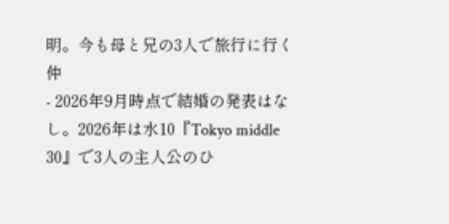明。今も母と兄の3人で旅行に行く仲
- 2026年9月時点で結婚の発表はなし。2026年は水10『Tokyo middle 30』で3人の主人公のひ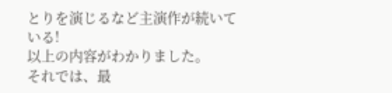とりを演じるなど主演作が続いている!
以上の内容がわかりました。
それでは、最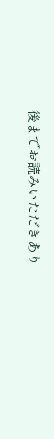後までお読みいただきあり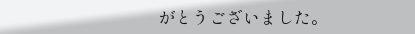がとうございました。